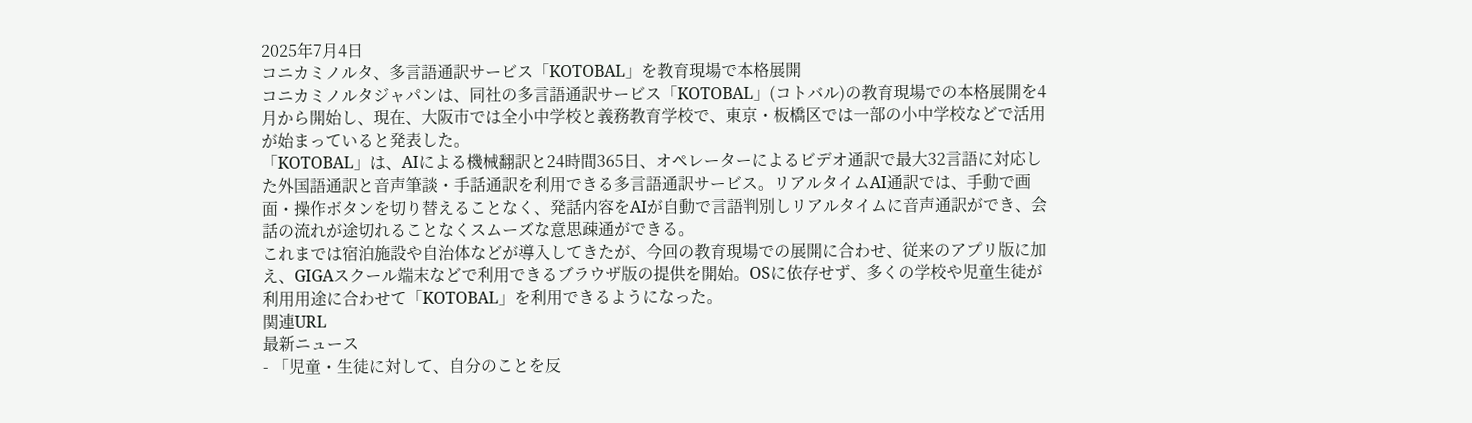2025年7月4日
コニカミノルタ、多言語通訳サービス「KOTOBAL」を教育現場で本格展開
コニカミノルタジャパンは、同社の多言語通訳サービス「KOTOBAL」(コトバル)の教育現場での本格展開を4月から開始し、現在、大阪市では全小中学校と義務教育学校で、東京・板橋区では一部の小中学校などで活用が始まっていると発表した。
「KOTOBAL」は、AIによる機械翻訳と24時間365日、オペレーターによるビデオ通訳で最大32言語に対応した外国語通訳と音声筆談・手話通訳を利用できる多言語通訳サービス。リアルタイムAI通訳では、手動で画面・操作ボタンを切り替えることなく、発話内容をAIが自動で言語判別しリアルタイムに音声通訳ができ、会話の流れが途切れることなくスムーズな意思疎通ができる。
これまでは宿泊施設や自治体などが導入してきたが、今回の教育現場での展開に合わせ、従来のアプリ版に加え、GIGAスクール端末などで利用できるブラウザ版の提供を開始。OSに依存せず、多くの学校や児童生徒が利用用途に合わせて「KOTOBAL」を利用できるようになった。
関連URL
最新ニュース
- 「児童・生徒に対して、自分のことを反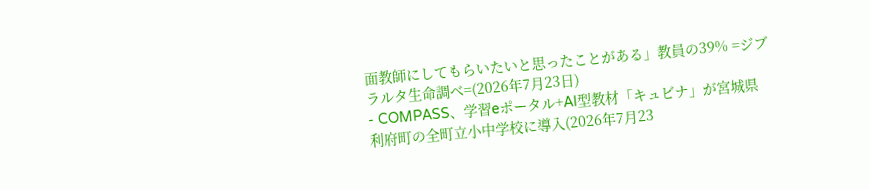面教師にしてもらいたいと思ったことがある」教員の39% =ジブラルタ生命調べ=(2026年7月23日)
- COMPASS、学習eポータル+AI型教材「キュビナ」が宮城県利府町の全町立小中学校に導入(2026年7月23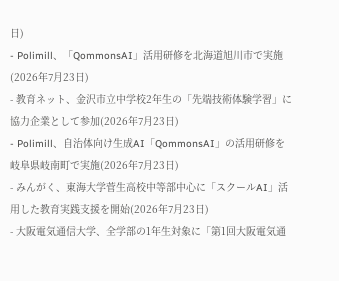日)
- Polimill、「QommonsAI」活用研修を北海道旭川市で実施(2026年7月23日)
- 教育ネット、金沢市立中学校2年生の「先端技術体験学習」に協力企業として参加(2026年7月23日)
- Polimill、自治体向け生成AI「QommonsAI」の活用研修を岐阜県岐南町で実施(2026年7月23日)
- みんがく、東海大学菅生高校中等部中心に「スクールAI」活用した教育実践支援を開始(2026年7月23日)
- 大阪電気通信大学、全学部の1年生対象に「第1回大阪電気通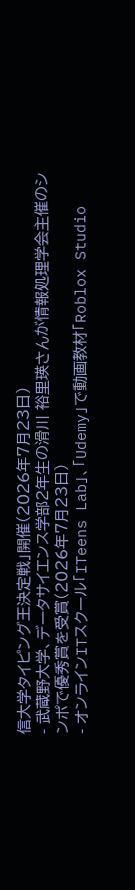信大学タイピング王決定戦」開催(2026年7月23日)
- 武蔵野大学、データサイエンス学部2年生の滑川 裕里瑛さんが情報処理学会主催のシンポで優秀賞を受賞(2026年7月23日)
- オンラインITスクール「ITeens Lab」、「Udemy」で動画教材「Roblox Studio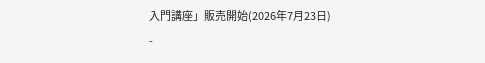入門講座」販売開始(2026年7月23日)
-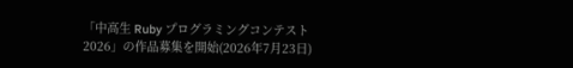「中高生 Ruby プログラミングコンテスト 2026」の作品募集を開始(2026年7月23日)